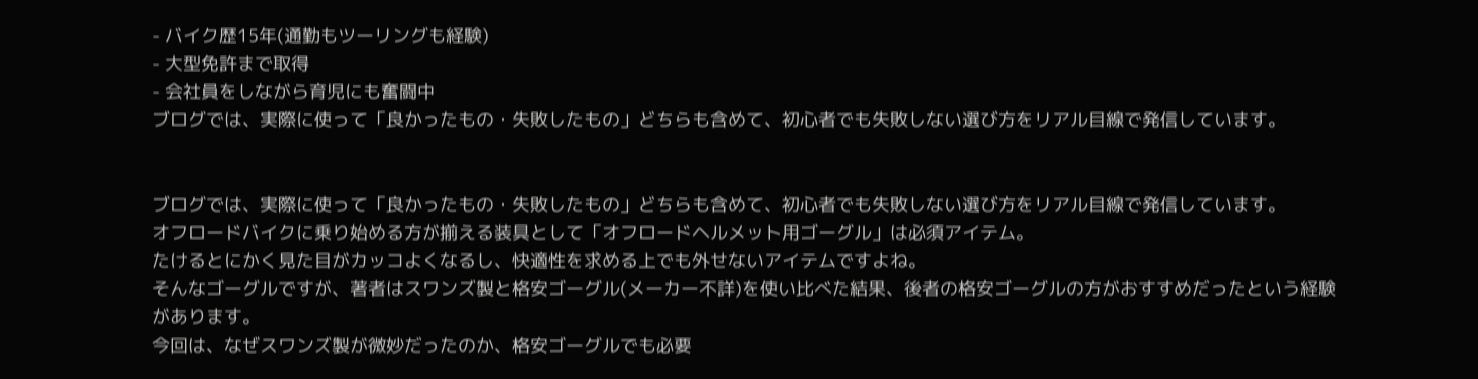- バイク歴15年(通勤もツーリングも経験)
- 大型免許まで取得
- 会社員をしながら育児にも奮闘中
ブログでは、実際に使って「良かったもの・失敗したもの」どちらも含めて、初心者でも失敗しない選び方をリアル目線で発信しています。


ブログでは、実際に使って「良かったもの・失敗したもの」どちらも含めて、初心者でも失敗しない選び方をリアル目線で発信しています。
オフロードバイクに乗り始める方が揃える装具として「オフロードヘルメット用ゴーグル」は必須アイテム。
たけるとにかく見た目がカッコよくなるし、快適性を求める上でも外せないアイテムですよね。
そんなゴーグルですが、著者はスワンズ製と格安ゴーグル(メーカー不詳)を使い比べた結果、後者の格安ゴーグルの方がおすすめだったという経験があります。
今回は、なぜスワンズ製が微妙だったのか、格安ゴーグルでも必要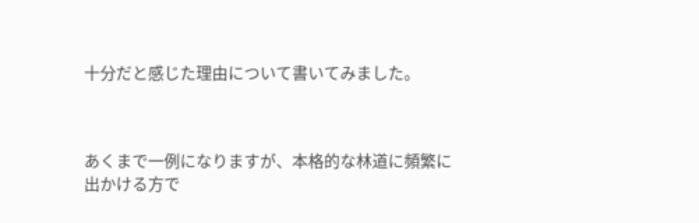十分だと感じた理由について書いてみました。



あくまで一例になりますが、本格的な林道に頻繁に出かける方で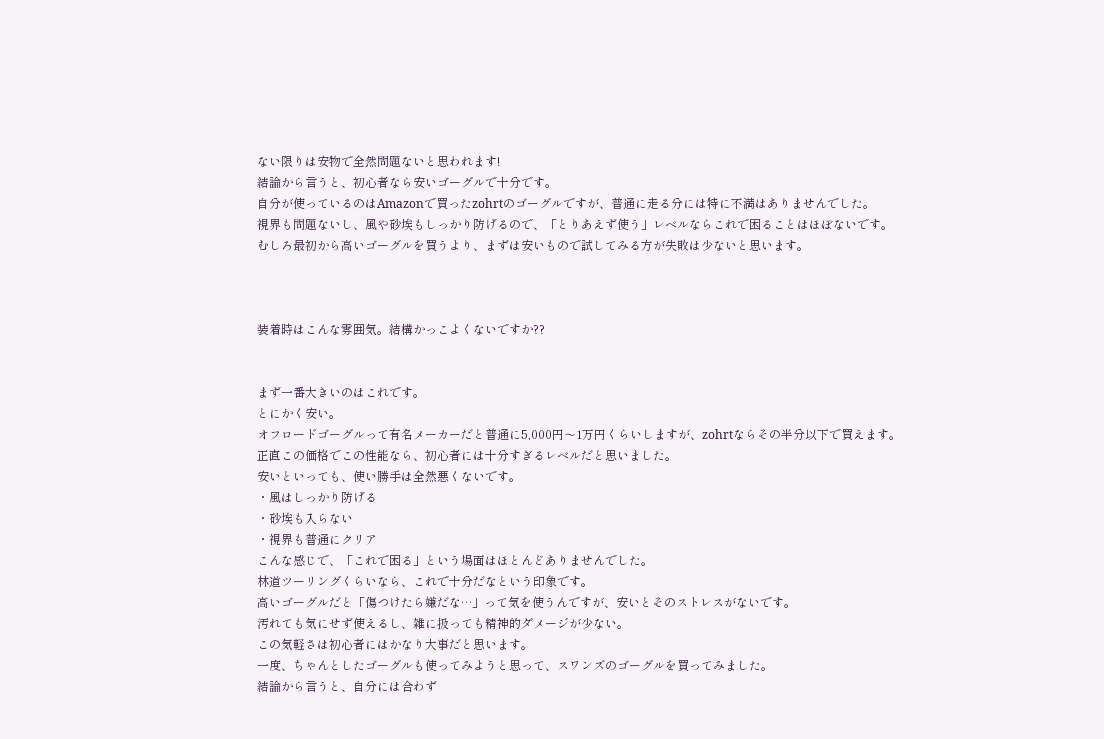ない限りは安物で全然問題ないと思われます!
結論から言うと、初心者なら安いゴーグルで十分です。
自分が使っているのはAmazonで買ったzohrtのゴーグルですが、普通に走る分には特に不満はありませんでした。
視界も問題ないし、風や砂埃もしっかり防げるので、「とりあえず使う」レベルならこれで困ることはほぼないです。
むしろ最初から高いゴーグルを買うより、まずは安いもので試してみる方が失敗は少ないと思います。



装着時はこんな雰囲気。結構かっこよくないですか??


まず一番大きいのはこれです。
とにかく安い。
オフロードゴーグルって有名メーカーだと普通に5,000円〜1万円くらいしますが、zohrtならその半分以下で買えます。
正直この価格でこの性能なら、初心者には十分すぎるレベルだと思いました。
安いといっても、使い勝手は全然悪くないです。
・風はしっかり防げる
・砂埃も入らない
・視界も普通にクリア
こんな感じで、「これで困る」という場面はほとんどありませんでした。
林道ツーリングくらいなら、これで十分だなという印象です。
高いゴーグルだと「傷つけたら嫌だな…」って気を使うんですが、安いとそのストレスがないです。
汚れても気にせず使えるし、雑に扱っても精神的ダメージが少ない。
この気軽さは初心者にはかなり大事だと思います。
一度、ちゃんとしたゴーグルも使ってみようと思って、スワンズのゴーグルを買ってみました。
結論から言うと、自分には合わず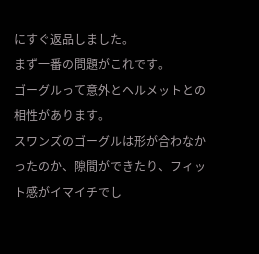にすぐ返品しました。
まず一番の問題がこれです。
ゴーグルって意外とヘルメットとの相性があります。
スワンズのゴーグルは形が合わなかったのか、隙間ができたり、フィット感がイマイチでし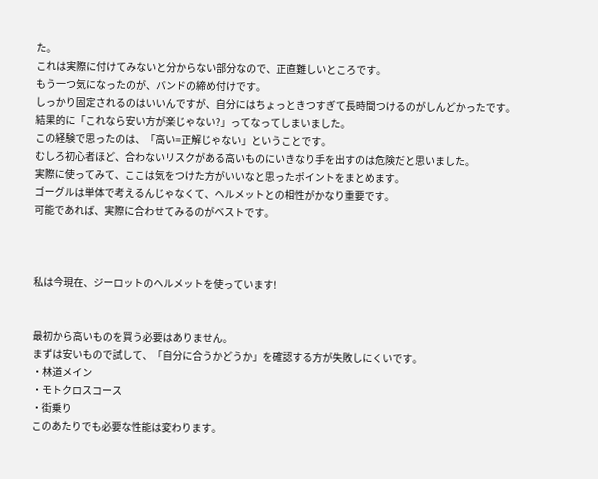た。
これは実際に付けてみないと分からない部分なので、正直難しいところです。
もう一つ気になったのが、バンドの締め付けです。
しっかり固定されるのはいいんですが、自分にはちょっときつすぎて長時間つけるのがしんどかったです。
結果的に「これなら安い方が楽じゃない?」ってなってしまいました。
この経験で思ったのは、「高い=正解じゃない」ということです。
むしろ初心者ほど、合わないリスクがある高いものにいきなり手を出すのは危険だと思いました。
実際に使ってみて、ここは気をつけた方がいいなと思ったポイントをまとめます。
ゴーグルは単体で考えるんじゃなくて、ヘルメットとの相性がかなり重要です。
可能であれば、実際に合わせてみるのがベストです。



私は今現在、ジーロットのヘルメットを使っています!


最初から高いものを買う必要はありません。
まずは安いもので試して、「自分に合うかどうか」を確認する方が失敗しにくいです。
・林道メイン
・モトクロスコース
・街乗り
このあたりでも必要な性能は変わります。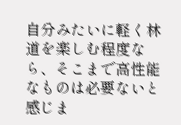自分みたいに軽く林道を楽しむ程度なら、そこまで高性能なものは必要ないと感じま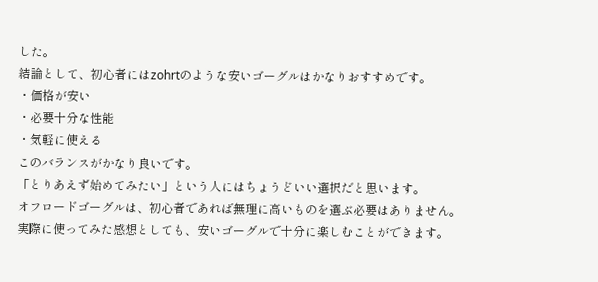した。
結論として、初心者にはzohrtのような安いゴーグルはかなりおすすめです。
・価格が安い
・必要十分な性能
・気軽に使える
このバランスがかなり良いです。
「とりあえず始めてみたい」という人にはちょうどいい選択だと思います。
オフロードゴーグルは、初心者であれば無理に高いものを選ぶ必要はありません。
実際に使ってみた感想としても、安いゴーグルで十分に楽しむことができます。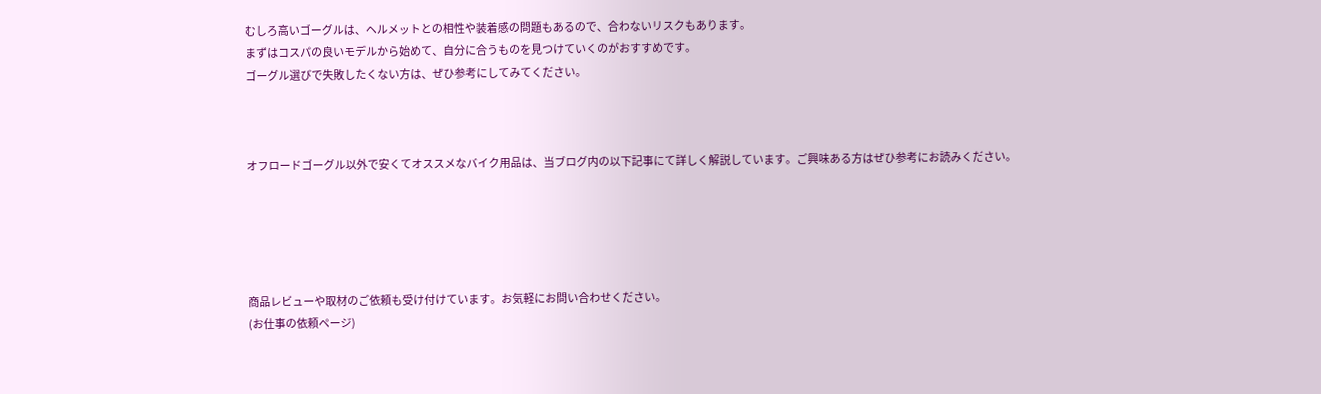むしろ高いゴーグルは、ヘルメットとの相性や装着感の問題もあるので、合わないリスクもあります。
まずはコスパの良いモデルから始めて、自分に合うものを見つけていくのがおすすめです。
ゴーグル選びで失敗したくない方は、ぜひ参考にしてみてください。



オフロードゴーグル以外で安くてオススメなバイク用品は、当ブログ内の以下記事にて詳しく解説しています。ご興味ある方はぜひ参考にお読みください。





商品レビューや取材のご依頼も受け付けています。お気軽にお問い合わせください。
(お仕事の依頼ページ)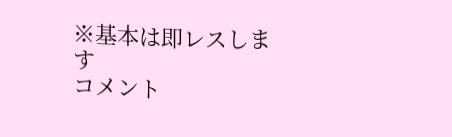※基本は即レスします
コメント